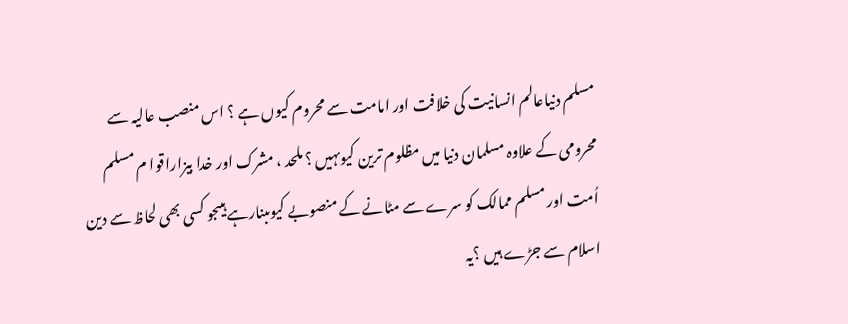مسلم دنیاعالم انسانیت کی خلافت اور امامت سے محروم کیوں ہے ؟ اس منصب عالیہ سے محرومی کے علاوہ مسلمان دنیا میں مظلوم ترین کیوںہیں ؟ ملحد ، مشرک اور خدا بیزاراقوا م مسلم اُمت اور مسلم ممالک کو سرے سے مٹانے کے منصوبے کیوںبنارہے ہیںجو کسی بھی لحاظ سے دین اسلام سے جڑے ہیں ؟یہ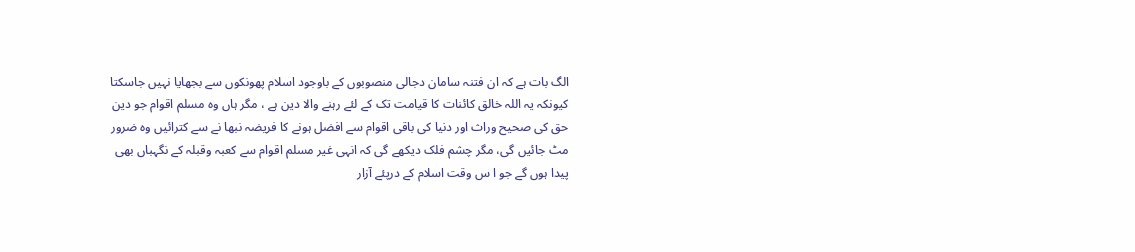الگ بات ہے کہ ان فتنہ سامان دجالی منصوبوں کے باوجود اسلام پھونکوں سے بجھایا نہیں جاسکتا کیونکہ یہ اللہ خالق کائنات کا قیامت تک کے لئے رہنے والا دین ہے ، مگر ہاں وہ مسلم اقوام جو دین حق کی صحیح وراث اور دنیا کی باقی اقوام سے افضل ہونے کا فریضہ نبھا نے سے کترائیں وہ ضرور مٹ جائیں گی، مگر چشم فلک دیکھے گی کہ انہی غیر مسلم اقوام سے کعبہ وقبلہ کے نگہباں بھی پیدا ہوں گے جو ا س وقت اسلام کے درپئے آزار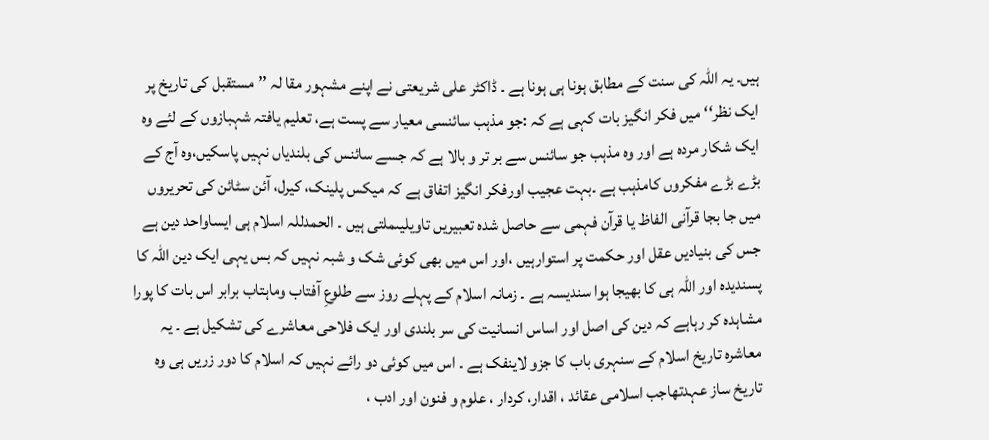ہیں۔ یہ اللہ کی سنت کے مطابق ہونا ہی ہونا ہے ۔ ڈاکٹر علی شریعتی نے اپنے مشہور مقا لہ ’’مستقبل کی تاریخ پر ایک نظر‘‘ میں فکر انگیز بات کہی ہے کہ :جو مذہب سائنسی معیار سے پست ہے، تعلیم یافتہ شہبازوں کے لئے وہ ایک شکار مردہ ہے اور وہ مذہب جو سائنس سے بر تر و بالا ہے کہ جسے سائنس کی بلندیاں نہیں پاسکیں،وہ آج کے بڑے بڑے مفکروں کامذہب ہے ۔بہت عجیب اورفکر انگیز اتفاق ہے کہ میکس پلینک، کیرل، آئن سٹائن کی تحریروں میں جا بجا قرآنی الفاظ یا قرآن فہمی سے حاصل شدہ تعبیریں تاویلیںملتی ہیں ۔ الحمدللہ اسلام ہی ایساواحد دین ہے جس کی بنیادیں عقل اور حکمت پر استوارہیں ،اور اس میں بھی کوئی شک و شبہ نہیں کہ بس یہی ایک دین اللہ کا پسندیدہ اور اللہ ہی کا بھیجا ہوا سندیسہ ہے ۔ زمانہ اسلام کے پہلے روز سے طلوعِ آفتاب وماہتاب برابر اس بات کا پورا مشاہدہ کر رہاہے کہ دین کی اصل اور اساس انسانیت کی سر بلندی اور ایک فلاحی معاشرے کی تشکیل ہے ۔ یہ معاشرہ تاریخ اسلام کے سنہری باب کا جزو لاینفک ہے ۔ اس میں کوئی دو رائے نہیں کہ اسلام کا دور زریں ہی وہ تاریخ ساز عہدتھاجب اسلامی عقائد ، اقدار، کردار ، علوم و فنون اور ادب ،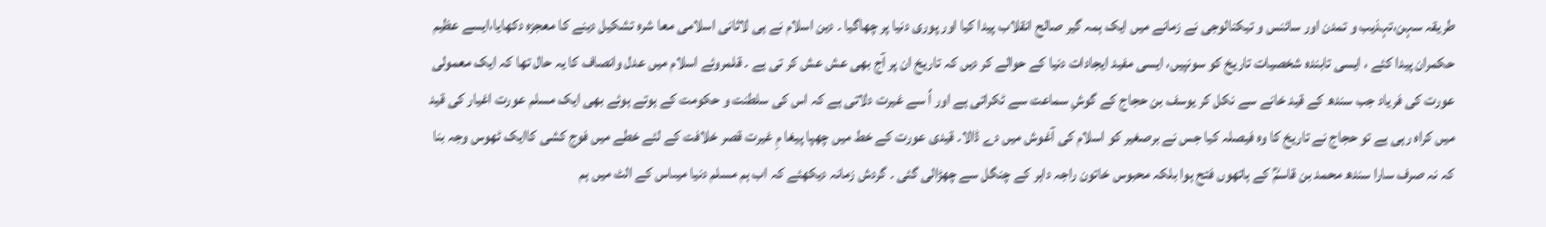طریقہ سہن،تہذیب و تمدن اور سائنس و تیکنالوجی نے زمانے میں ایک ہمہ گیر صالح انقلاب پیدا کیا اور پوری دنیا پر چھاگیا ۔ دین اسلام نے ہی لاثانی اسلامی معا شرہ تشکیل دینے کا معجزہ دکھایا،ایسے عظیم حکمران پیدا کئے ، ایسی تابندہ شخصیات تاریخ کو سونپیں، ایسی مفید ایجادات دنیا کے حوالے کر دیں کہ تاریخ ان پر آج بھی عش عش کر تی ہے ۔ قلمروئے اسلام میں عدل وانصاف کا یہ حال تھا کہ ایک معمولی عورت کی فریاد جب سندھ کے قید خانے سے نکل کر یوسف بن حجاج کے گوشِ سماعت سے ٹکراتی ہے اور اُ سے غیرت دلاتی ہے کہ اس کی سلطنت و حکومت کے ہوتے ہوئے بھی ایک مسلم عورت اغیار کی قید میں کراہ رہی ہے تو حجاج نے تاریخ کا وہ فیصلہ کیا جس نے برصغیر کو اسلام کی آغوش میں دے ڈالا۔ قیدی عورت کے خط میں چھپا پیغا مِ غیرت قصر خلافت کے لئے خطے میں فوج کشی کاایک ٹھوس وجہ بنا کہ نہ صرف سارا سندھ محمد بن قاسمؒ کے ہاتھوں فتح ہوا بلکہ محبوس خاتون راجہ داہر کے چنگل سے چھڑالی گئی ۔ گردش زمانہ دیکھئے کہ اب ہم مسلم دنیا میںاس کے الٹ میں ہم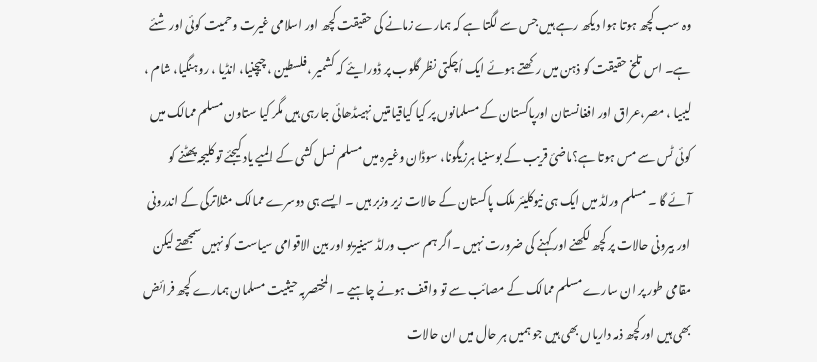وہ سب کچھ ہوتا ہوا دیکھ رہے ہیں جس سے لگتا ہے کہ ہمارے زمانے کی حقیقت کچھ اور اسلامی غیرت وحمیت کوئی اور شئے ہے۔ اس تلخ حقیقت کو ذہن میں رکھتے ہوئے ایک اُچکتی نظر گلوب پر ڈورایئے کہ کشمیر ،فلسطین ، چیچنیا، انڈیا ، روہنگیا، شام ، لیبیا ، مصر،عراق اور افغانستان اورپاکستان کے مسلمانوں پر کیا کیاقیامتیں نہیںڈھائی جارہی ہیں مگر کیا ستاون مسلم ممالک میں کوئی ٹس سے مس ہوتا ہے؟ماضیٔ قریب کے بوسنیا ہرزیگونا، سوڈان وغیرہ میں مسلم نسل کشی کے المیے یاد کیجئے تو کلیجہ پھٹنے کو آئے گا ۔ مسلم ورلڈ میں ایک ہی نیوکلیئر ملک پاکستان کے حالات زیر وزبر ہیں ۔ ایسے ہی دوسرے ممالک مثلاترکی کے اندرونی اور بیرونی حالات پر کچھ لکھنے اور کہنے کی ضرورت نہیں ۔اگر ہم سب ورلڈ سینیریو اور بین الاقوامی سیاست کو نہیں سمجھتے لیکن مقامی طور پر ان سارے مسلم ممالک کے مصائب سے تو واقف ہونے چاہیے ۔ المختصربہ حیثیت مسلمان ہمارے کچھ فرائض بھی ہیں اورکچھ ذمہ داریاں بھی ہیں جو ہمیں ہر حال میں ان حالات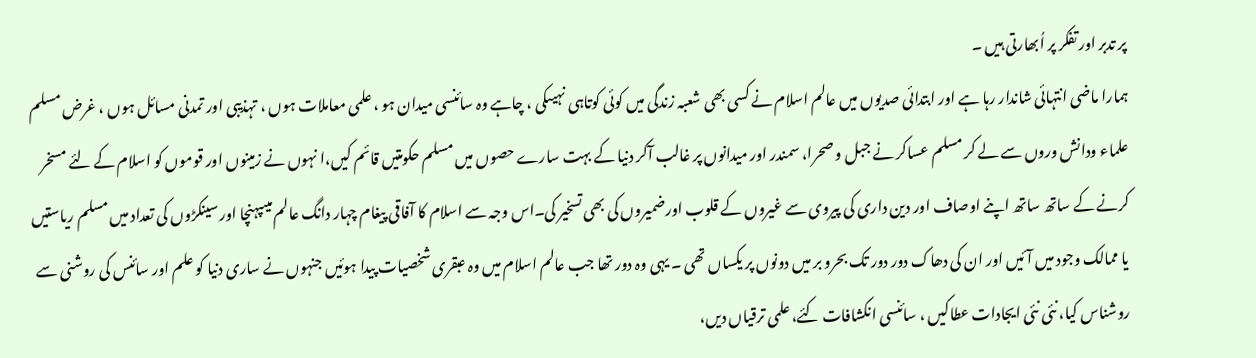پر تدبر اور تفکر پر اُبھارتی ہیں ۔
ہمارا ماضی انتہائی شاندار رہا ہے اور ابتدائی صدیوں میں عالم اسلام نے کسی بھی شعبہ زندگی میں کوئی کوتاہی نہیںکی ، چاہے وہ سائنسی میدان ہو ، علمی معاملات ہوں ، تہذیبی اور تمدنی مسائل ہوں ، غرض مسلم علماء ودانش وروں سے لے کر مسلم عساکر نے جبل و صحرا، سمندر اور میدانوں پر غالب آکر دنیا کے بہت سارے حصوں میں مسلم حکومتیں قائم کیں،ا نہوں نے زمینوں اور قوموں کو اسلام کے لئے مسخر کرنے کے ساتھ ساتھ اپنے اوصاف اور دین داری کی پیروی سے غیروں کے قلوب اورضمیروں کی بھی تسخیر کی۔اس وجہ سے اسلام کا آفاقی پیغام چہار دانگ عالم میںپہنچا اور سینکڑوں کی تعداد میں مسلم ریاستیں یا ممالک وجود میں آئیں اور ان کی دھاک دور دور تک بحرو بر میں دونوں پر یکساں تھی ۔ یہی وہ دور تھا جب عالم اسلام میں وہ عبقری شخصیات پیدا ہوئیں جنہوں نے ساری دنیا کو علم اور سائنس کی روشنی سے روشناس کیا، نئی نئی ایجادات عطاکیں ، سائنسی انکشافات کئے، علمی ترقیاں دیں،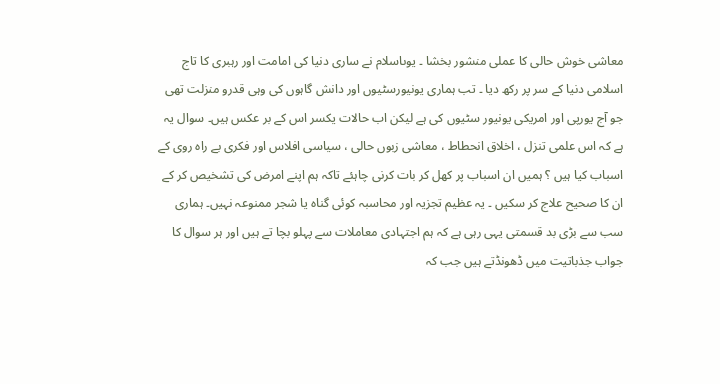معاشی خوش حالی کا عملی منشور بخشا ۔ یوںاسلام نے ساری دنیا کی امامت اور رہبری کا تاج اسلامی دنیا کے سر پر رکھ دیا ۔ تب ہماری یونیورسٹیوں اور دانش گاہوں کی وہی قدرو منزلت تھی جو آج یورپی اور امریکی یونیور سٹیوں کی ہے لیکن اب حالات یکسر اس کے بر عکس ہیں۔ سوال یہ ہے کہ اس علمی تنزل ، اخلاق انحطاط ، معاشی زبوں حالی ، سیاسی افلاس اور فکری بے راہ روی کے اسباب کیا ہیں ؟ ہمیں ان اسباب پر کھل کر بات کرنی چاہئے تاکہ ہم اپنے امرض کی تشخیص کر کے ان کا صحیح علاج کر سکیں ۔ یہ عظیم تجزیہ اور محاسبہ کوئی گناہ یا شجر ممنوعہ نہیں۔ ہماری سب سے بڑی بد قسمتی یہی رہی ہے کہ ہم اجتہادی معاملات سے پہلو بچا تے ہیں اور ہر سوال کا جواب جذباتیت میں ڈھونڈتے ہیں جب کہ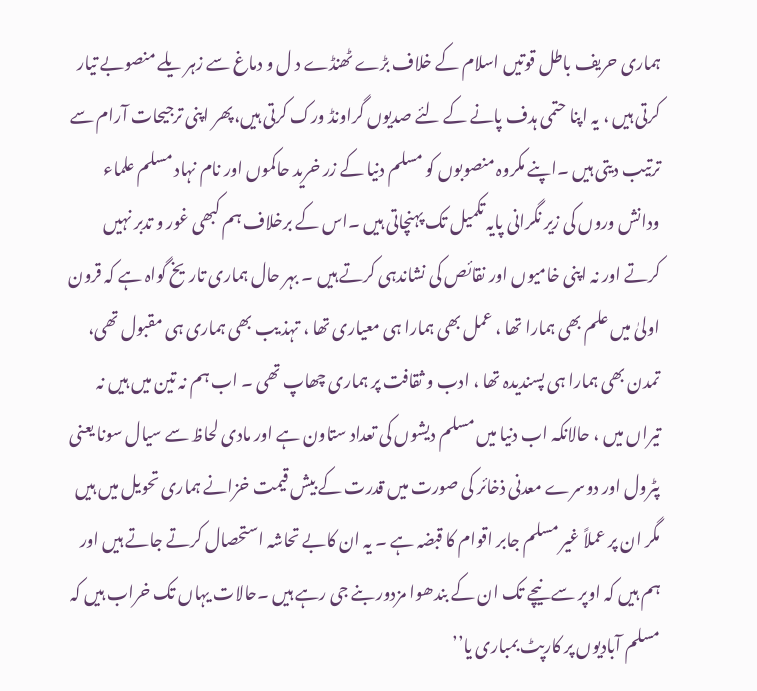ہماری حریف باطل قوتیں اسلام کے خلاف بڑے ٹھنڈے د ل و دماغ سے زہر یلے منصوبے تیار کرتی ہیں ، یہ اپنا حتمی ہدف پانے کے لئے صدیوں گراونڈ ورک کرتی ہیں،پھر اپنی ترجیحات آرام سے ترتیب دیتی ہیں ۔اپنے مکروہ منصوبوں کو مسلم دنیا کے زر خرید حاکموں اور نام نہاد مسلم علماء ودانش وروں کی زیر نگرانی پایہ تکمیل تک پہنچاتی ہیں ۔اس کے برخلاف ہم کبھی غور و تدبر نہیں کرتے اور نہ اپنی خامیوں اور نقائص کی نشاندہی کرتے ہیں ۔ بہر حال ہماری تاریخ گواہ ہے کہ قرون اولیٰ میں علم بھی ہمارا تھا ، عمل بھی ہمارا ہی معیاری تھا ، تہذ یب بھی ہماری ہی مقبول تھی، تمدن بھی ہمارا ہی پسندیدہ تھا ، ادب و ثقافت پر ہماری چھاپ تھی ۔ اب ہم نہ تین میں ہیں نہ تیراں میں ، حالانکہ اب دنیا میں مسلم دیشوں کی تعداد ستاون ہے اور مادی لحاظ سے سیال سونا یعنی پٹرول اور دوسرے معدنی ذخائر کی صورت میں قدرت کے بیش قیمت خزانے ہماری تحویل میں ہیں مگر ان پر عملاً غیر مسلم جابر اقوام کا قبضہ ہے ۔ یہ ان کابے تحاشہ استحصال کرتے جاتے ہیں اور ہم ہیں کہ اوپر سے نیچے تک ان کے بندھوا مزدور بنے جی رہے ہیں ۔حالات یہاں تک خراب ہیں کہ مسلم آبادیوں پر کارپٹ بمباری یا’’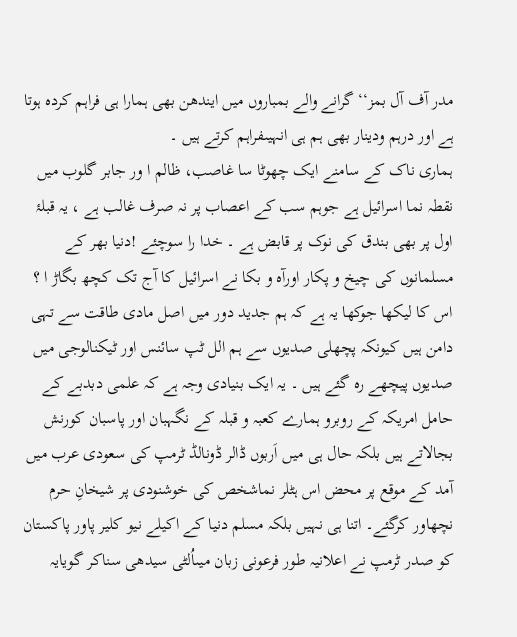مدر آف آل بمز‘‘ گرانے والے بمباروں میں ایندھن بھی ہمارا ہی فراہم کردہ ہوتا ہے اور درہم ودینار بھی ہم ہی انہیںفراہم کرتے ہیں ۔
ہماری ناک کے سامنے ایک چھوٹا سا غاصب، ظالم ا ور جابر گلوب میں نقطہ نما اسرائیل ہے جوہم سب کے اعصاب پر نہ صرف غالب ہے ، یہ قبلۂ اول پر بھی بندق کی نوک پر قابض ہے ۔ خدا را سوچئے !دنیا بھر کے مسلمانوں کی چیخ و پکار اورآہ و بکا نے اسرائیل کا آج تک کچھ بگاڑ ا ؟ اس کا لیکھا جوکھا یہ ہے کہ ہم جدید دور میں اصل مادی طاقت سے تہی دامن ہیں کیونکہ پچھلی صدیوں سے ہم الل ٹپ سائنس اور ٹیکنالوجی میں صدیوں پیچھے رہ گئے ہیں ۔ یہ ایک بنیادی وجہ ہے کہ علمی دبدبے کے حامل امریکہ کے روبرو ہمارے کعبہ و قبلہ کے نگہبان اور پاسبان کورنش بجالاتے ہیں بلکہ حال ہی میں اَربوں ڈالر ڈونالڈ ٹرمپ کی سعودی عرب میں آمد کے موقع پر محض اس ہٹلر نماشخص کی خوشنودی پر شیخانِ حرم نچھاور کرگئے۔ اتنا ہی نہیں بلکہ مسلم دنیا کے اکیلے نیو کلیر پاور پاکستان کو صدر ٹرمپ نے اعلانیہ طور فرعونی زبان میںاُلٹی سیدھی سناکر گویایہ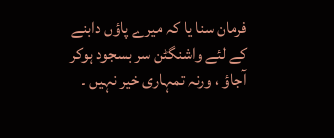فرمان سنا یا کہ میرے پاؤں دابنے کے لئے واشنگٹن سر بسجود ہوکر آجاؤ ، ورنہ تمہاری خیر نہیں ۔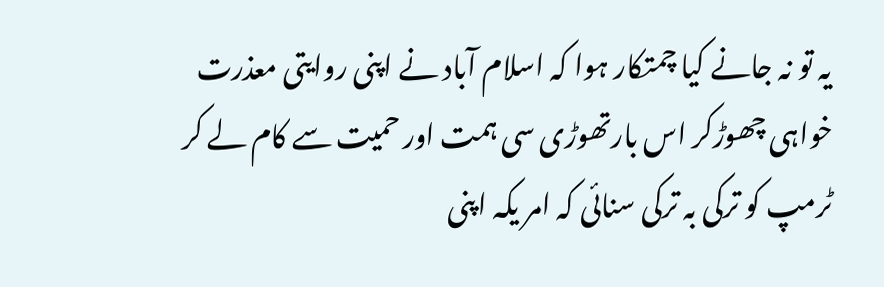یہ تو نہ جانے کیا چمتکار ہوا کہ اسلام آباد نے اپنی روایتی معذرت خواہی چھوڑکر اس بارتھوڑی سی ہمت اور حمیت سے کام لے کر ٹرمپ کو ترکی بہ ترکی سنائی کہ امر یکہ اپنی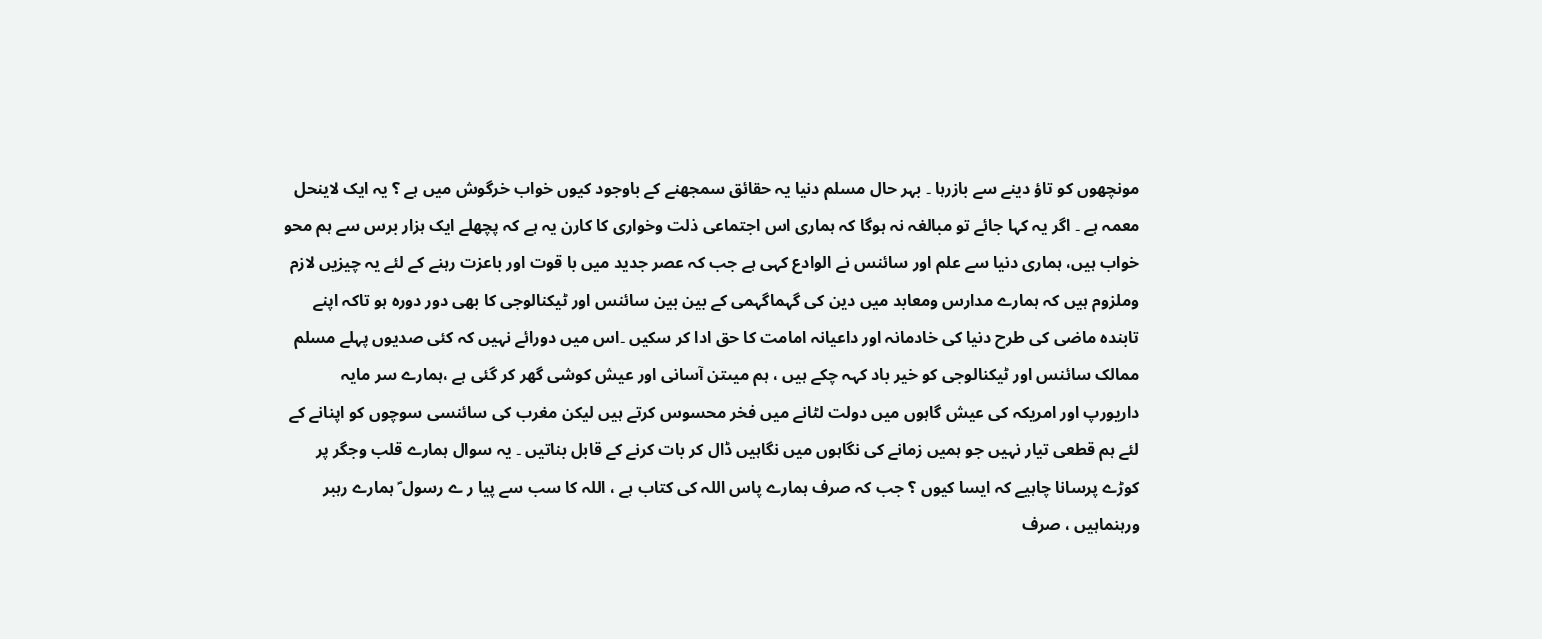مونچھوں کو تاؤ دینے سے بازرہا ۔ بہر حال مسلم دنیا یہ حقائق سمجھنے کے باوجود کیوں خواب خرگوش میں ہے ؟ یہ ایک لاینحل معمہ ہے ۔ اگر یہ کہا جائے تو مبالغہ نہ ہوگا کہ ہماری اس اجتماعی ذلت وخواری کا کارن یہ ہے کہ پچھلے ایک ہزار برس سے ہم محو خواب ہیں، ہماری دنیا سے علم اور سائنس نے الوادع کہی ہے جب کہ عصر جدید میں با قوت اور باعزت رہنے کے لئے یہ چیزیں لازم وملزوم ہیں کہ ہمارے مدارس ومعابد میں دین کی گہماگہمی کے بین بین سائنس اور ٹیکنالوجی کا بھی دور دورہ ہو تاکہ اپنے تابندہ ماضی کی طرح دنیا کی خادمانہ اور داعیانہ امامت کا حق ادا کر سکیں ۔اس میں دورائے نہیں کہ کئی صدیوں پہلے مسلم ممالک سائنس اور ٹیکنالوجی کو خیر باد کہہ چکے ہیں ، ہم میںتن آسانی اور عیش کوشی گھر کر گئی ہے ،ہمارے سر مایہ داریورپ اور امریکہ کی عیش گاہوں میں دولت لٹانے میں فخر محسوس کرتے ہیں لیکن مغرب کی سائنسی سوچوں کو اپنانے کے لئے ہم قطعی تیار نہیں جو ہمیں زمانے کی نگاہوں میں نگاہیں ڈال کر بات کرنے کے قابل بناتیں ۔ یہ سوال ہمارے قلب وجگر پر کوڑے پرسانا چاہیے کہ ایسا کیوں ؟ جب کہ صرف ہمارے پاس اللہ کی کتاب ہے ، اللہ کا سب سے پیا ر ے رسول ؐ ہمارے رہبر ورہنماہیں ، صرف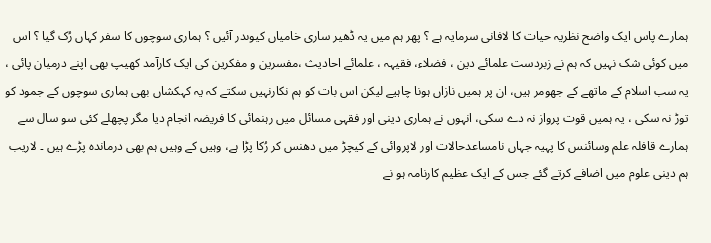ہمارے پاس ایک واضح نظریہ حیات کا لافانی سرمایہ ہے ؟ پھر ہم میں یہ ڈھیر ساری خامیاں کیوںدر آئیں ؟ ہماری سوچوں کا سفر کہاں رُک گیا ؟ اس میں کوئی شک نہیں کہ ہم نے زبردست علمائے دین ، فضلاء، فقیہہ ، علمائے احادیث ،مفسرین و مفکرین کی ایک کارآمد کھیپ بھی اپنے درمیان پائی ، یہ سب اسلام کے ماتھے کے جھومر ہیں، ان پر ہمیں نازاں ہونا چاہیے لیکن اس بات کو ہم نکارنہیں سکتے کہ یہ کہکشاں بھی ہماری سوچوں کے جمود کو توڑ نہ سکی ، یہ ہمیں قوت پرواز نہ دے سکی، انہوں نے ہماری دینی اور فقہی مسائل میں رہنمائی کا فریضہ انجام دیا مگر پچھلے کئی سو سال سے ہمارے قافلہ علم وسائنس کا پہیہ جہاں نامساعدحالات اور لاپروائی کے کیچڑ میں دھنس کر رُکا پڑا ہے، وہیں کے وہیں ہم بھی درماندہ پڑے ہیں ۔ لاریب ہم دینی علوم میں اضافے کرتے گئے جس کے ایک عظیم کارنامہ ہو نے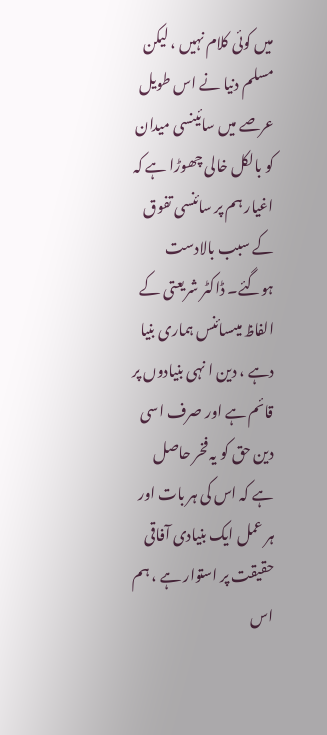میں کوئی کلام نہیں ، لیکن مسلم دنیا نے اس طویل عرصے میں سائینسی میدان کو بالکل خالی چھوڑا ہے کہ اغیار ہم پر سائنسی تفوق کے سبب بالادست ہوگئے۔ ڈاکٹر شریعتی کے الفاظ میںسائنس ہماری بنیا دہے ، دین ا نہی بنیادوں پر قائم ہے اور صرف اسی دین حق کو یہ فخر حاصل ہے کہ اس کی ہر بات اور ہر عمل ایک بنیادی آفاقی حقیقت پر استوار ہے ، ہم اس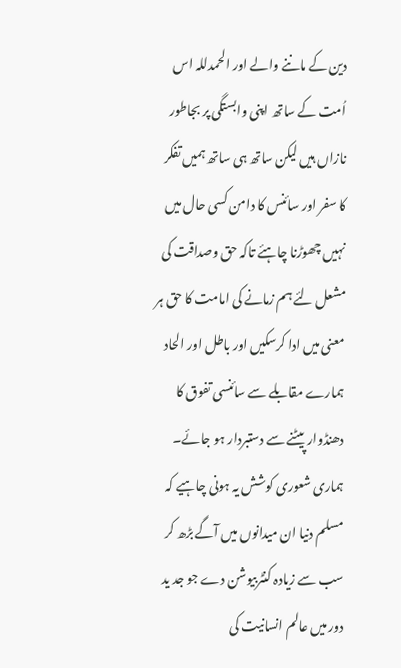دین کے ماننے والے اور الحمدللہ اس اُمت کے ساتھ اپنی وابستگی پر بجاطور نازاں ہیں لیکن ساتھ ہی ساتھ ہمیں تفکر کا سفر اور سائنس کا دامن کسی حال میں نہیں چھوڑنا چاہئے تاکہ حق وصداقت کی مشعل لئے ہم زمانے کی امامت کا حق ہر معنی میں ادا کرسکیں اور باطل اور الحاد ہمارے مقابلے سے سائنسی تفوق کا دھنڈوار پیٹنے سے دستبردار ہو جائے۔ ہماری شعوری کوشش یہ ہونی چاہیے کہ مسلم دنیا ان میدانوں میں آگے بڑھ کر سب سے زیادہ کنٹربیوشن دے جو جد ید دور میں عالم انسانیت کی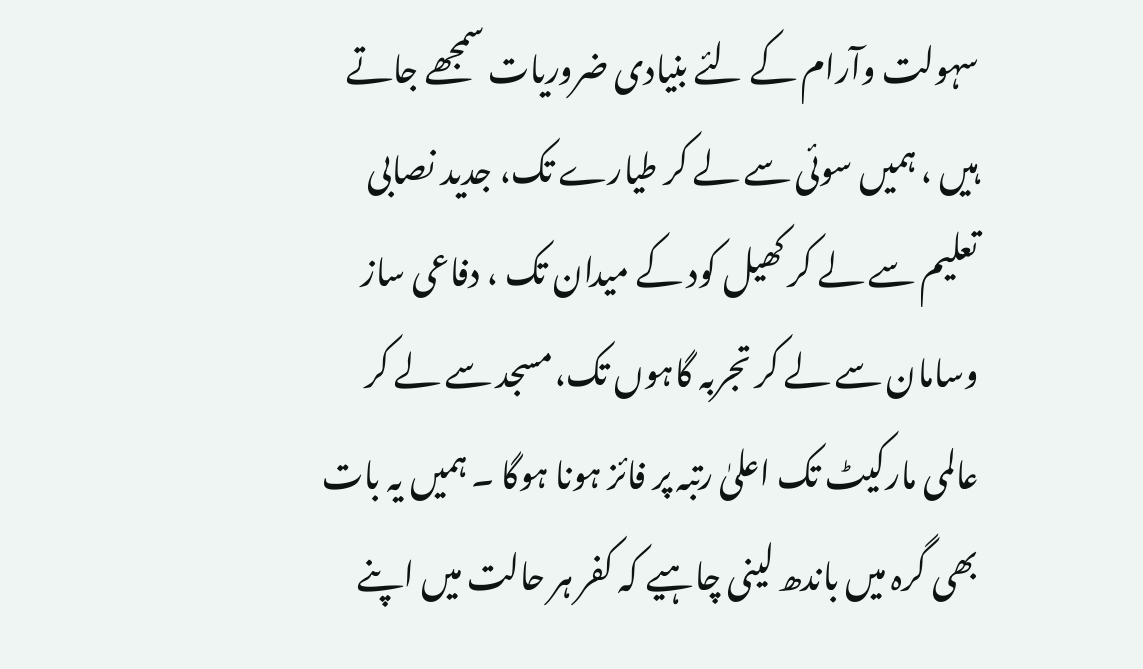سہولت وآرام کے لئے بنیادی ضروریات سمجھے جاتے ہیں ، ہمیں سوئی سے لے کر طیارے تک، جدید نصابی تعلیم سے لے کر کھیل کود کے میدان تک ، دفاعی ساز وسامان سے لے کر تجربہ گاہوں تک،مسجد سے لے کر عالمی مارکیٹ تک اعلیٰ رتبہ پر فائز ہونا ہوگا ۔ ہمیں یہ بات بھی گرہ میں باندھ لینی چاہیے کہ کفر ہر حالت میں اپنے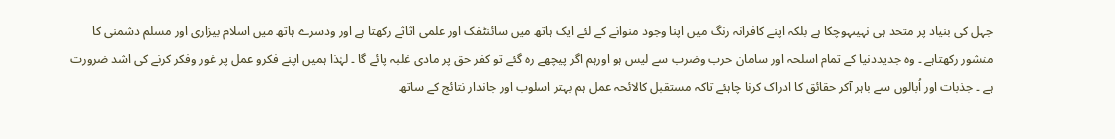جہل کی بنیاد پر متحد ہی نہیںہوچکا ہے بلکہ اپنے کافرانہ رنگ میں اپنا وجود منوانے کے لئے ایک ہاتھ میں سائنٹفک اور علمی اثاثے رکھتا ہے اور ودسرے ہاتھ میں اسلام بیزاری اور مسلم دشمنی کا منشور رکھتاہے ۔ وہ جدیددنیا کے تمام اسلحہ اور سامان حرب وضرب سے لیس ہو اورہم اگر پیچھے رہ گئے تو کفر حق پر مادی غلبہ پائے گا ۔ لہٰذا ہمیں اپنے فکرو عمل پر غور وفکر کرنے کی اشد ضرورت ہے ۔ جذبات اور اُبالوں سے باہر آکر حقائق کا ادراک کرنا چاہئے تاکہ مستقبل کالائحہ عمل ہم بہتر اسلوب اور جاندار نتائج کے ساتھ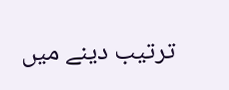ترتیب دینے میں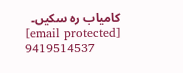کامیاب رہ سکیں۔
[email protected] 9419514537